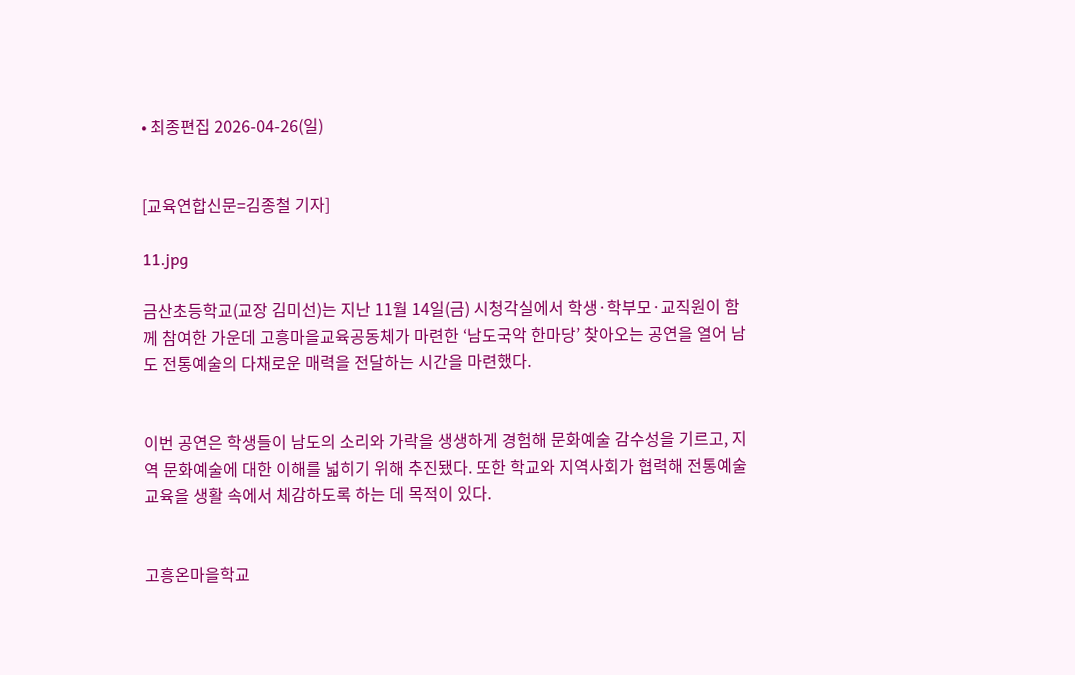• 최종편집 2026-04-26(일)


[교육연합신문=김종철 기자]

11.jpg

금산초등학교(교장 김미선)는 지난 11월 14일(금) 시청각실에서 학생·학부모·교직원이 함께 참여한 가운데 고흥마을교육공동체가 마련한 ‘남도국악 한마당’ 찾아오는 공연을 열어 남도 전통예술의 다채로운 매력을 전달하는 시간을 마련했다.


이번 공연은 학생들이 남도의 소리와 가락을 생생하게 경험해 문화예술 감수성을 기르고, 지역 문화예술에 대한 이해를 넓히기 위해 추진됐다. 또한 학교와 지역사회가 협력해 전통예술 교육을 생활 속에서 체감하도록 하는 데 목적이 있다.


고흥온마을학교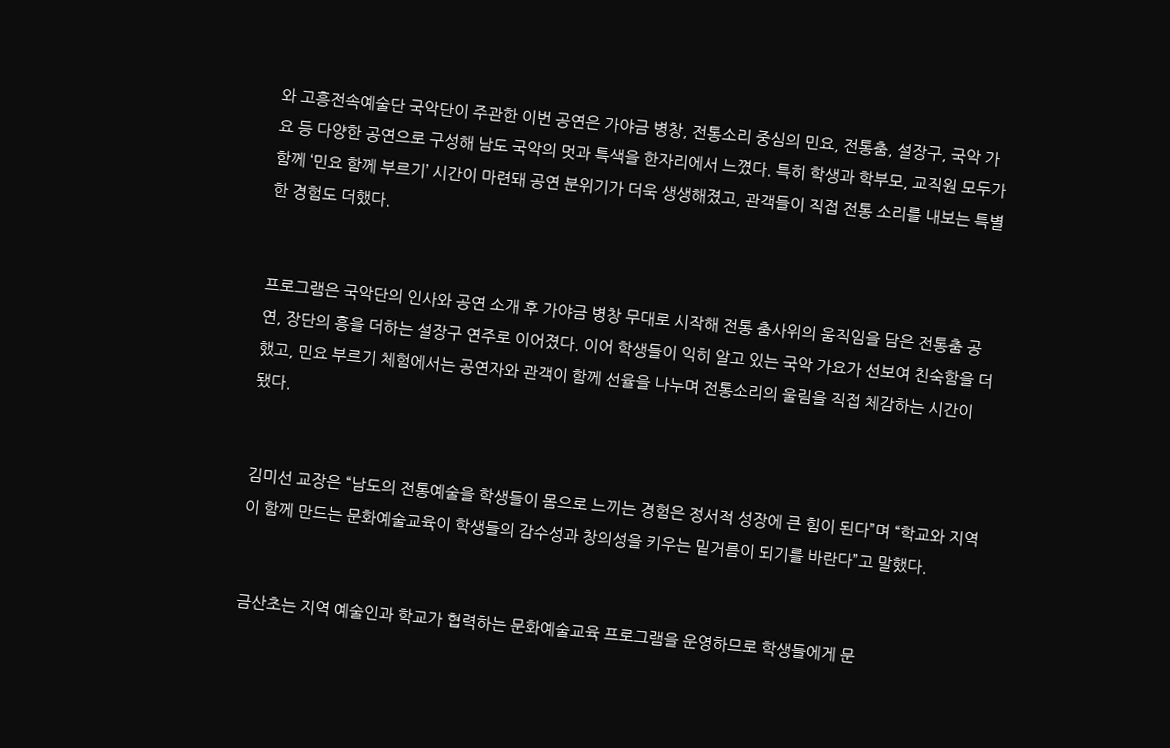와 고흥전속예술단 국악단이 주관한 이번 공연은 가야금 병창, 전통소리 중심의 민요, 전통춤, 설장구, 국악 가요 등 다양한 공연으로 구성해 남도 국악의 멋과 특색을 한자리에서 느꼈다. 특히 학생과 학부모, 교직원 모두가 함께 ‘민요 함께 부르기’ 시간이 마련돼 공연 분위기가 더욱 생생해졌고, 관객들이 직접 전통 소리를 내보는 특별한 경험도 더했다.


프로그램은 국악단의 인사와 공연 소개 후 가야금 병창 무대로 시작해 전통 춤사위의 움직임을 담은 전통춤 공연, 장단의 흥을 더하는 설장구 연주로 이어졌다. 이어 학생들이 익히 알고 있는 국악 가요가 선보여 친숙함을 더했고, 민요 부르기 체험에서는 공연자와 관객이 함께 선율을 나누며 전통소리의 울림을 직접 체감하는 시간이 됐다.


김미선 교장은 “남도의 전통예술을 학생들이 몸으로 느끼는 경험은 정서적 성장에 큰 힘이 된다”며 “학교와 지역이 함께 만드는 문화예술교육이 학생들의 감수성과 창의성을 키우는 밑거름이 되기를 바란다”고 말했다.


금산초는 지역 예술인과 학교가 협력하는 문화예술교육 프로그램을 운영하므로 학생들에게 문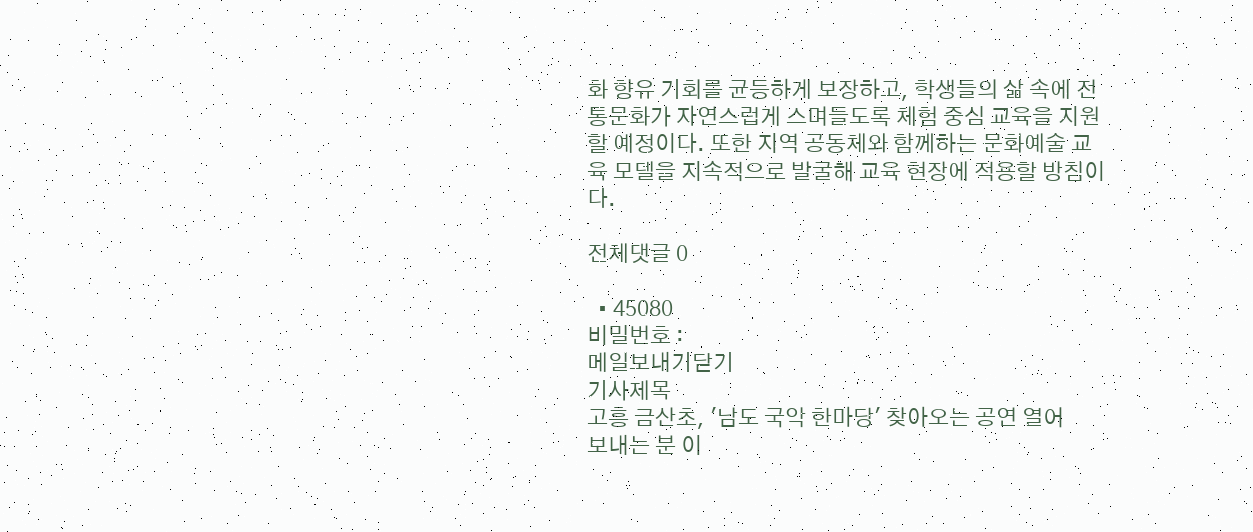화 향유 기회를 균등하게 보장하고, 학생들의 삶 속에 전통문화가 자연스럽게 스며들도록 체험 중심 교육을 지원할 예정이다. 또한 지역 공동체와 함께하는 문화예술 교육 모델을 지속적으로 발굴해 교육 현장에 적용할 방침이다.

전체댓글 0

  • 45080
비밀번호 :
메일보내기닫기
기사제목
고흥 금산초, '남도 국악 한마당' 찾아오는 공연 열어
보내는 분 이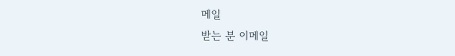메일
받는 분 이메일